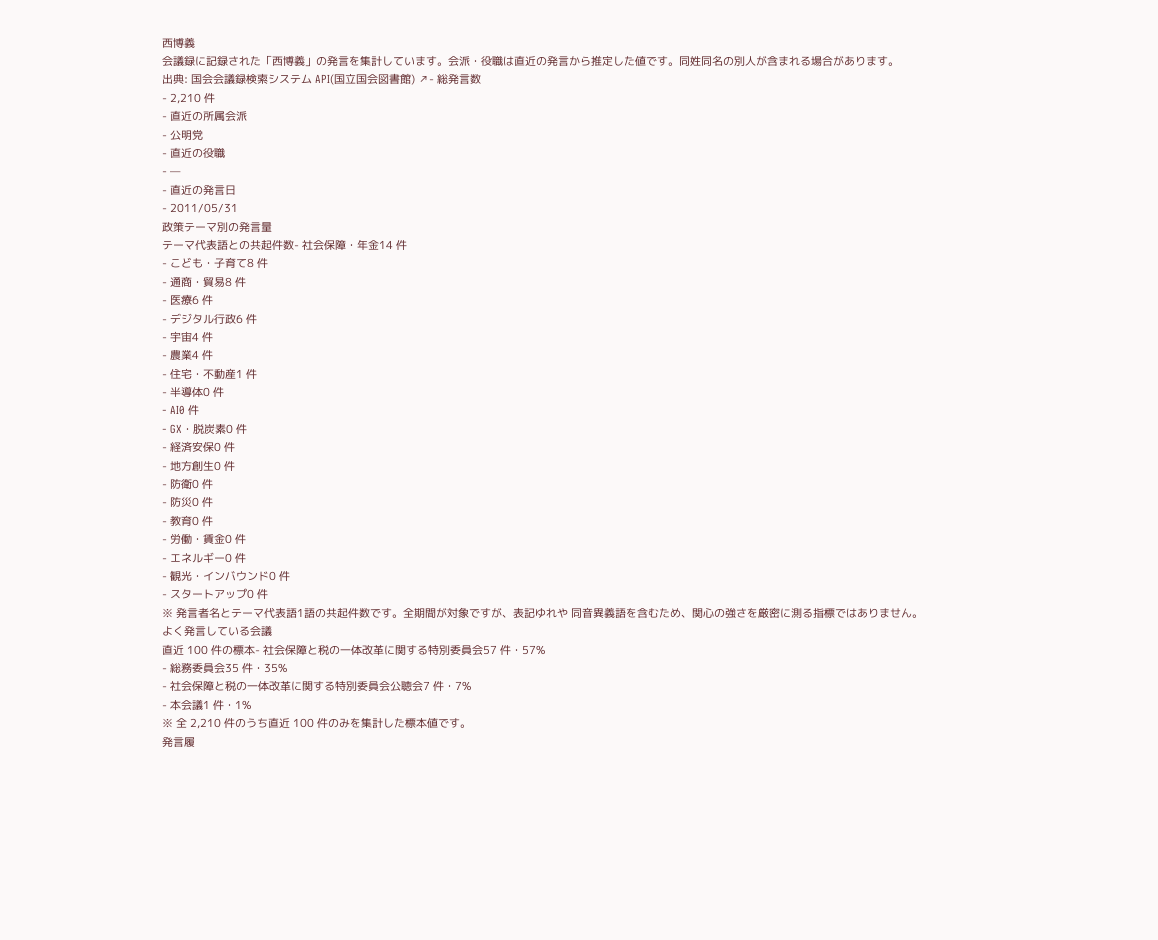西博義
会議録に記録された「西博義」の発言を集計しています。会派・役職は直近の発言から推定した値です。同姓同名の別人が含まれる場合があります。
出典: 国会会議録検索システム API(国立国会図書館) ↗- 総発言数
- 2,210 件
- 直近の所属会派
- 公明党
- 直近の役職
- —
- 直近の発言日
- 2011/05/31
政策テーマ別の発言量
テーマ代表語との共起件数- 社会保障・年金14 件
- こども・子育て8 件
- 通商・貿易8 件
- 医療6 件
- デジタル行政6 件
- 宇宙4 件
- 農業4 件
- 住宅・不動産1 件
- 半導体0 件
- AI0 件
- GX・脱炭素0 件
- 経済安保0 件
- 地方創生0 件
- 防衛0 件
- 防災0 件
- 教育0 件
- 労働・賃金0 件
- エネルギー0 件
- 観光・インバウンド0 件
- スタートアップ0 件
※ 発言者名とテーマ代表語1語の共起件数です。全期間が対象ですが、表記ゆれや 同音異義語を含むため、関心の強さを厳密に測る指標ではありません。
よく発言している会議
直近 100 件の標本- 社会保障と税の一体改革に関する特別委員会57 件・57%
- 総務委員会35 件・35%
- 社会保障と税の一体改革に関する特別委員会公聴会7 件・7%
- 本会議1 件・1%
※ 全 2,210 件のうち直近 100 件のみを集計した標本値です。
発言履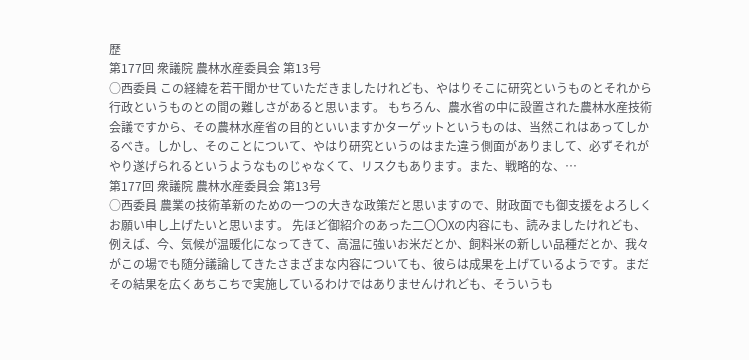歴
第177回 衆議院 農林水産委員会 第13号
○西委員 この経緯を若干聞かせていただきましたけれども、やはりそこに研究というものとそれから行政というものとの間の難しさがあると思います。 もちろん、農水省の中に設置された農林水産技術会議ですから、その農林水産省の目的といいますかターゲットというものは、当然これはあってしかるべき。しかし、そのことについて、やはり研究というのはまた違う側面がありまして、必ずそれがやり遂げられるというようなものじゃなくて、リスクもあります。また、戦略的な、…
第177回 衆議院 農林水産委員会 第13号
○西委員 農業の技術革新のための一つの大きな政策だと思いますので、財政面でも御支援をよろしくお願い申し上げたいと思います。 先ほど御紹介のあった二〇〇Xの内容にも、読みましたけれども、例えば、今、気候が温暖化になってきて、高温に強いお米だとか、飼料米の新しい品種だとか、我々がこの場でも随分議論してきたさまざまな内容についても、彼らは成果を上げているようです。まだその結果を広くあちこちで実施しているわけではありませんけれども、そういうも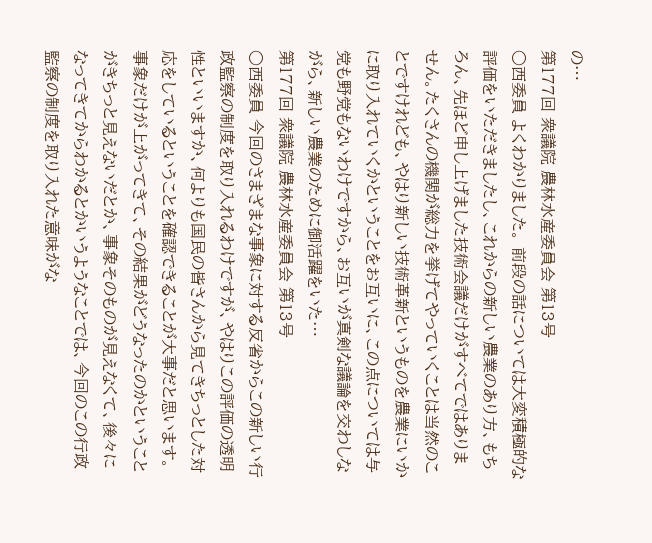の…
第177回 衆議院 農林水産委員会 第13号
○西委員 よくわかりました。 前段の話については大変積極的な評価をいただきましたし、これからの新しい農業のあり方、もちろん、先ほど申し上げました技術会議だけがすべてではありません。たくさんの機関が総力を挙げてやっていくことは当然のことですけれども、やはり新しい技術革新というものを農業にいかに取り入れていくかということをお互いに、この点については与党も野党もないわけですから、お互いが真剣な議論を交わしながら、新しい農業のために御活躍をいた…
第177回 衆議院 農林水産委員会 第13号
○西委員 今回のさまざまな事象に対する反省からこの新しい行政監察の制度を取り入れるわけですが、やはりこの評価の透明性といいますか、何よりも国民の皆さんから見てきちっとした対応をしているということを確認できることが大事だと思います。事象だけが上がってきて、その結果がどうなったのかということがきちっと見えないだとか、事象そのものが見えなくて、後々になってきてからわかるとかいうようなことでは、今回のこの行政監察の制度を取り入れた意味がな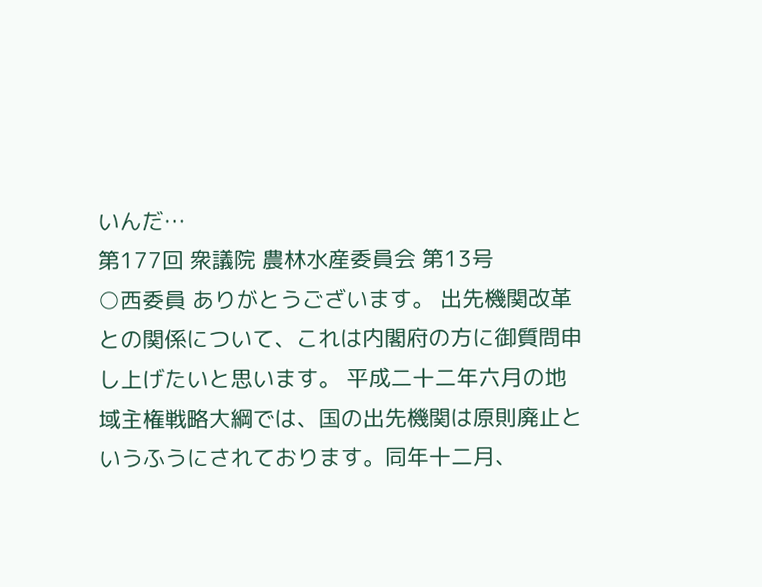いんだ…
第177回 衆議院 農林水産委員会 第13号
○西委員 ありがとうございます。 出先機関改革との関係について、これは内閣府の方に御質問申し上げたいと思います。 平成二十二年六月の地域主権戦略大綱では、国の出先機関は原則廃止というふうにされております。同年十二月、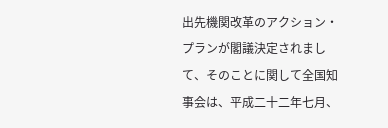出先機関改革のアクション・プランが閣議決定されまして、そのことに関して全国知事会は、平成二十二年七月、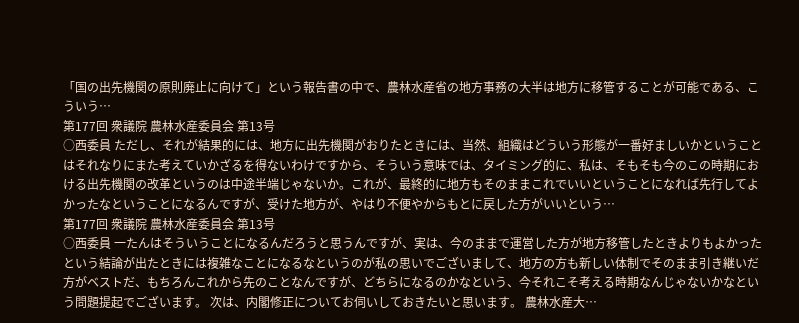「国の出先機関の原則廃止に向けて」という報告書の中で、農林水産省の地方事務の大半は地方に移管することが可能である、こういう…
第177回 衆議院 農林水産委員会 第13号
○西委員 ただし、それが結果的には、地方に出先機関がおりたときには、当然、組織はどういう形態が一番好ましいかということはそれなりにまた考えていかざるを得ないわけですから、そういう意味では、タイミング的に、私は、そもそも今のこの時期における出先機関の改革というのは中途半端じゃないか。これが、最終的に地方もそのままこれでいいということになれば先行してよかったなということになるんですが、受けた地方が、やはり不便やからもとに戻した方がいいという…
第177回 衆議院 農林水産委員会 第13号
○西委員 一たんはそういうことになるんだろうと思うんですが、実は、今のままで運営した方が地方移管したときよりもよかったという結論が出たときには複雑なことになるなというのが私の思いでございまして、地方の方も新しい体制でそのまま引き継いだ方がベストだ、もちろんこれから先のことなんですが、どちらになるのかなという、今それこそ考える時期なんじゃないかなという問題提起でございます。 次は、内閣修正についてお伺いしておきたいと思います。 農林水産大…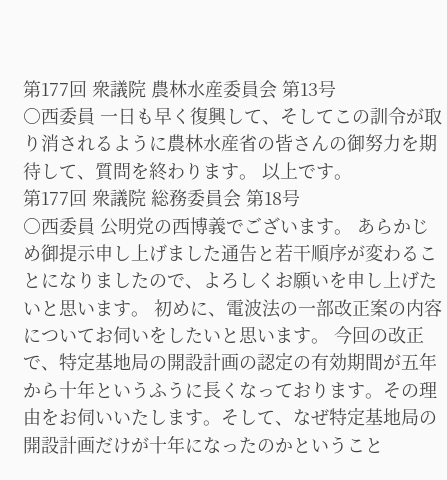第177回 衆議院 農林水産委員会 第13号
○西委員 一日も早く復興して、そしてこの訓令が取り消されるように農林水産省の皆さんの御努力を期待して、質問を終わります。 以上です。
第177回 衆議院 総務委員会 第18号
○西委員 公明党の西博義でございます。 あらかじめ御提示申し上げました通告と若干順序が変わることになりましたので、よろしくお願いを申し上げたいと思います。 初めに、電波法の一部改正案の内容についてお伺いをしたいと思います。 今回の改正で、特定基地局の開設計画の認定の有効期間が五年から十年というふうに長くなっております。その理由をお伺いいたします。そして、なぜ特定基地局の開設計画だけが十年になったのかということ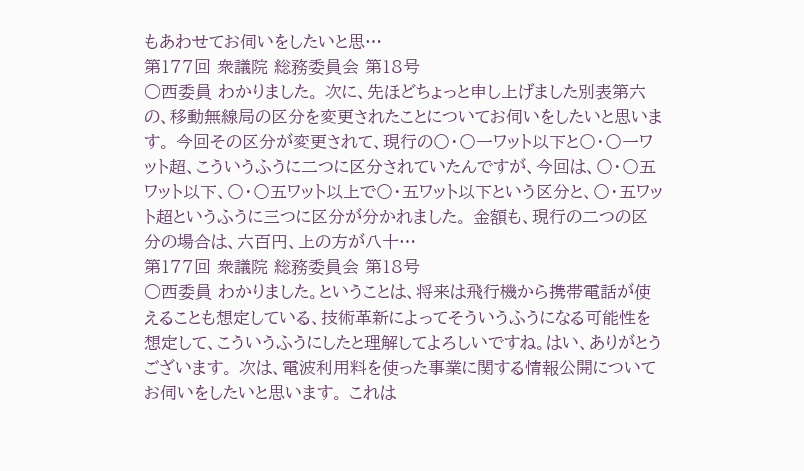もあわせてお伺いをしたいと思…
第177回 衆議院 総務委員会 第18号
○西委員 わかりました。 次に、先ほどちょっと申し上げました別表第六の、移動無線局の区分を変更されたことについてお伺いをしたいと思います。 今回その区分が変更されて、現行の〇・〇一ワット以下と〇・〇一ワット超、こういうふうに二つに区分されていたんですが、今回は、〇・〇五ワット以下、〇・〇五ワット以上で〇・五ワット以下という区分と、〇・五ワット超というふうに三つに区分が分かれました。 金額も、現行の二つの区分の場合は、六百円、上の方が八十…
第177回 衆議院 総務委員会 第18号
○西委員 わかりました。ということは、将来は飛行機から携帯電話が使えることも想定している、技術革新によってそういうふうになる可能性を想定して、こういうふうにしたと理解してよろしいですね。はい、ありがとうございます。 次は、電波利用料を使った事業に関する情報公開についてお伺いをしたいと思います。 これは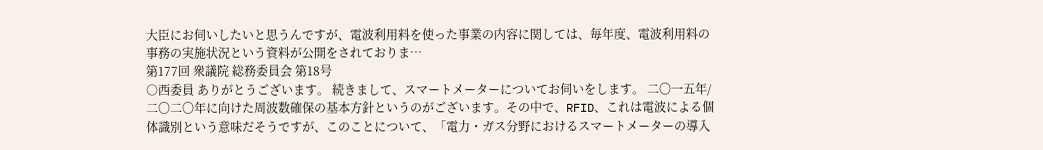大臣にお伺いしたいと思うんですが、電波利用料を使った事業の内容に関しては、毎年度、電波利用料の事務の実施状況という資料が公開をされておりま…
第177回 衆議院 総務委員会 第18号
○西委員 ありがとうございます。 続きまして、スマートメーターについてお伺いをします。 二〇一五年/二〇二〇年に向けた周波数確保の基本方針というのがございます。その中で、RFID、これは電波による個体識別という意味だそうですが、このことについて、「電力・ガス分野におけるスマートメーターの導入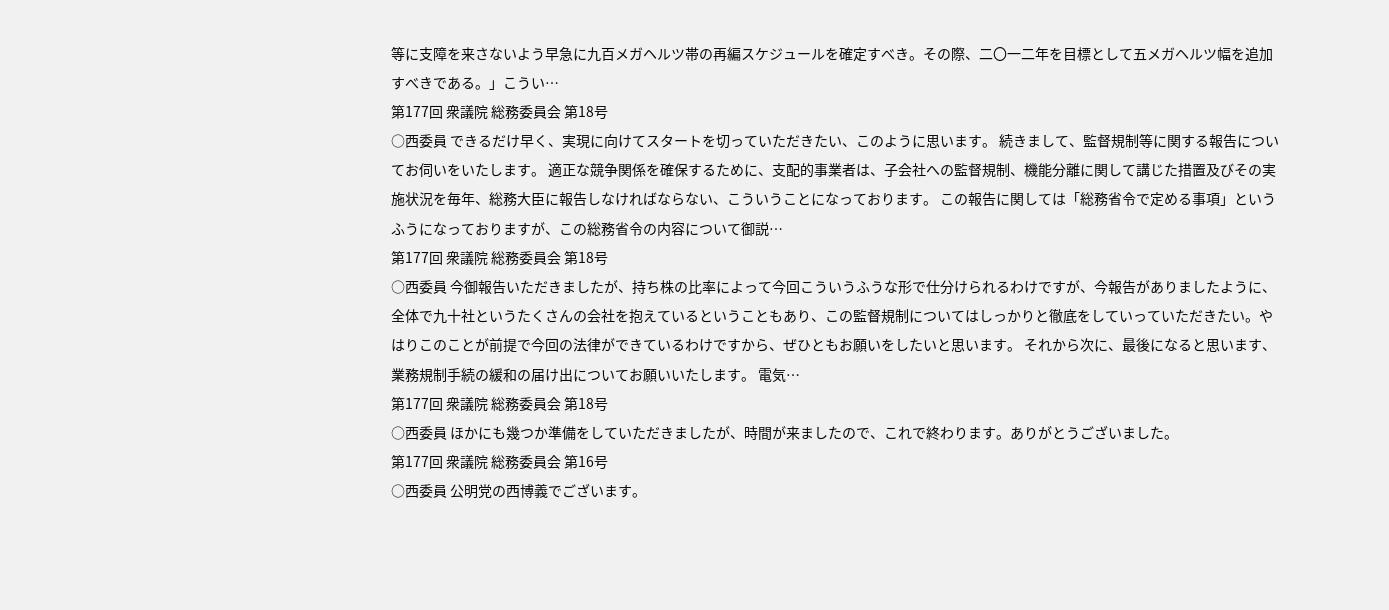等に支障を来さないよう早急に九百メガヘルツ帯の再編スケジュールを確定すべき。その際、二〇一二年を目標として五メガヘルツ幅を追加すべきである。」こうい…
第177回 衆議院 総務委員会 第18号
○西委員 できるだけ早く、実現に向けてスタートを切っていただきたい、このように思います。 続きまして、監督規制等に関する報告についてお伺いをいたします。 適正な競争関係を確保するために、支配的事業者は、子会社への監督規制、機能分離に関して講じた措置及びその実施状況を毎年、総務大臣に報告しなければならない、こういうことになっております。 この報告に関しては「総務省令で定める事項」というふうになっておりますが、この総務省令の内容について御説…
第177回 衆議院 総務委員会 第18号
○西委員 今御報告いただきましたが、持ち株の比率によって今回こういうふうな形で仕分けられるわけですが、今報告がありましたように、全体で九十社というたくさんの会社を抱えているということもあり、この監督規制についてはしっかりと徹底をしていっていただきたい。やはりこのことが前提で今回の法律ができているわけですから、ぜひともお願いをしたいと思います。 それから次に、最後になると思います、業務規制手続の緩和の届け出についてお願いいたします。 電気…
第177回 衆議院 総務委員会 第18号
○西委員 ほかにも幾つか準備をしていただきましたが、時間が来ましたので、これで終わります。ありがとうございました。
第177回 衆議院 総務委員会 第16号
○西委員 公明党の西博義でございます。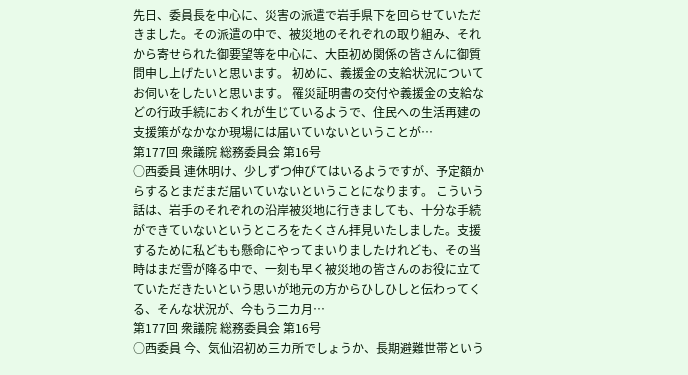先日、委員長を中心に、災害の派遣で岩手県下を回らせていただきました。その派遣の中で、被災地のそれぞれの取り組み、それから寄せられた御要望等を中心に、大臣初め関係の皆さんに御質問申し上げたいと思います。 初めに、義援金の支給状況についてお伺いをしたいと思います。 罹災証明書の交付や義援金の支給などの行政手続におくれが生じているようで、住民への生活再建の支援策がなかなか現場には届いていないということが…
第177回 衆議院 総務委員会 第16号
○西委員 連休明け、少しずつ伸びてはいるようですが、予定額からするとまだまだ届いていないということになります。 こういう話は、岩手のそれぞれの沿岸被災地に行きましても、十分な手続ができていないというところをたくさん拝見いたしました。支援するために私どもも懸命にやってまいりましたけれども、その当時はまだ雪が降る中で、一刻も早く被災地の皆さんのお役に立てていただきたいという思いが地元の方からひしひしと伝わってくる、そんな状況が、今もう二カ月…
第177回 衆議院 総務委員会 第16号
○西委員 今、気仙沼初め三カ所でしょうか、長期避難世帯という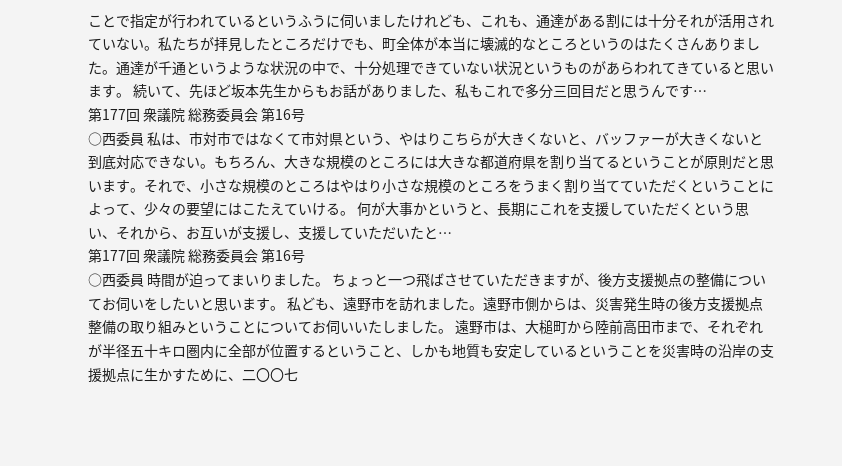ことで指定が行われているというふうに伺いましたけれども、これも、通達がある割には十分それが活用されていない。私たちが拝見したところだけでも、町全体が本当に壊滅的なところというのはたくさんありました。通達が千通というような状況の中で、十分処理できていない状況というものがあらわれてきていると思います。 続いて、先ほど坂本先生からもお話がありました、私もこれで多分三回目だと思うんです…
第177回 衆議院 総務委員会 第16号
○西委員 私は、市対市ではなくて市対県という、やはりこちらが大きくないと、バッファーが大きくないと到底対応できない。もちろん、大きな規模のところには大きな都道府県を割り当てるということが原則だと思います。それで、小さな規模のところはやはり小さな規模のところをうまく割り当てていただくということによって、少々の要望にはこたえていける。 何が大事かというと、長期にこれを支援していただくという思い、それから、お互いが支援し、支援していただいたと…
第177回 衆議院 総務委員会 第16号
○西委員 時間が迫ってまいりました。 ちょっと一つ飛ばさせていただきますが、後方支援拠点の整備についてお伺いをしたいと思います。 私ども、遠野市を訪れました。遠野市側からは、災害発生時の後方支援拠点整備の取り組みということについてお伺いいたしました。 遠野市は、大槌町から陸前高田市まで、それぞれが半径五十キロ圏内に全部が位置するということ、しかも地質も安定しているということを災害時の沿岸の支援拠点に生かすために、二〇〇七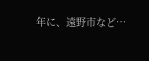年に、遠野市など…